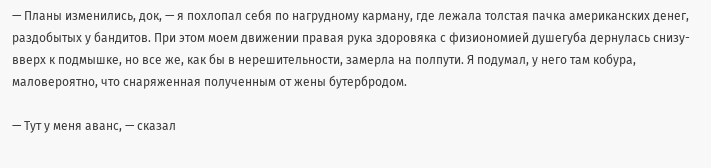— Планы изменились, док, — я похлопал себя по нагрудному карману, где лежала толстая пачка американских денег, раздобытых у бандитов. При этом моем движении правая рука здоровяка с физиономией душегуба дернулась снизу-вверх к подмышке, но все же, как бы в нерешительности, замерла на полпути. Я подумал, у него там кобура, маловероятно, что снаряженная полученным от жены бутербродом.

— Тут у меня аванс, — сказал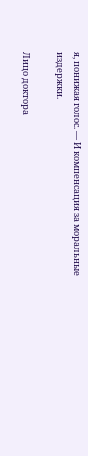я, понижая голос. — И компенсация за моральные издержки.

Лицо доктора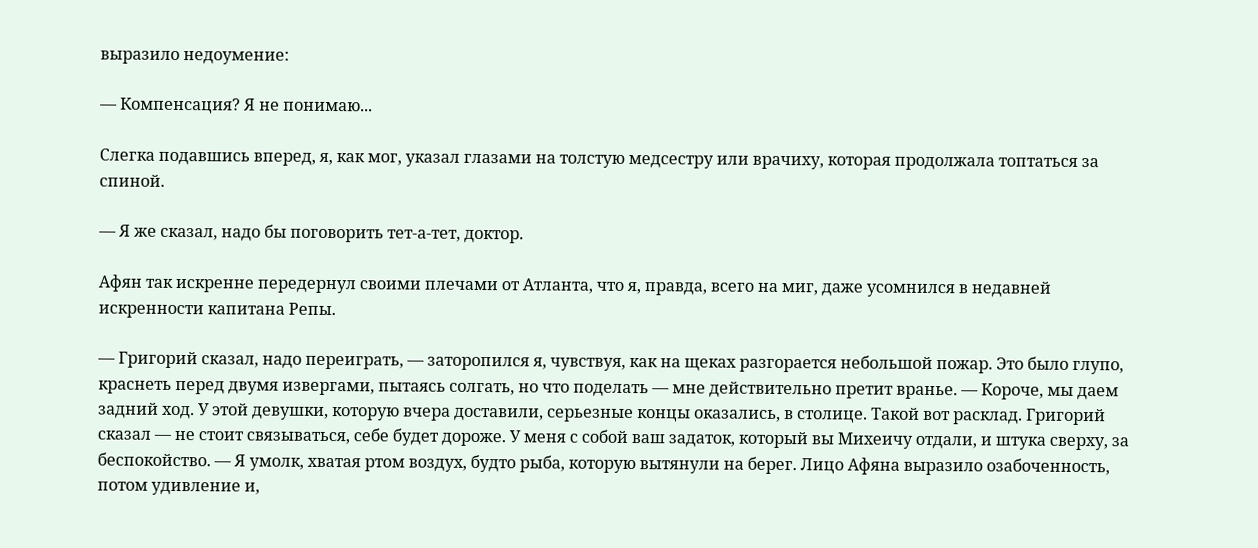выразило недоумение:

— Компенсация? Я не понимаю...

Слегка подавшись вперед, я, как мог, указал глазами на толстую медсестру или врачиху, которая продолжала топтаться за спиной.

— Я же сказал, надо бы поговорить тет-а-тет, доктор.

Афян так искренне передернул своими плечами от Атланта, что я, правда, всего на миг, даже усомнился в недавней искренности капитана Репы.

— Григорий сказал, надо переиграть, — заторопился я, чувствуя, как на щеках разгорается небольшой пожар. Это было глупо, краснеть перед двумя извергами, пытаясь солгать, но что поделать — мне действительно претит вранье. — Короче, мы даем задний ход. У этой девушки, которую вчера доставили, серьезные концы оказались, в столице. Такой вот расклад. Григорий сказал — не стоит связываться, себе будет дороже. У меня с собой ваш задаток, который вы Михеичу отдали, и штука сверху, за беспокойство. — Я умолк, хватая ртом воздух, будто рыба, которую вытянули на берег. Лицо Афяна выразило озабоченность, потом удивление и,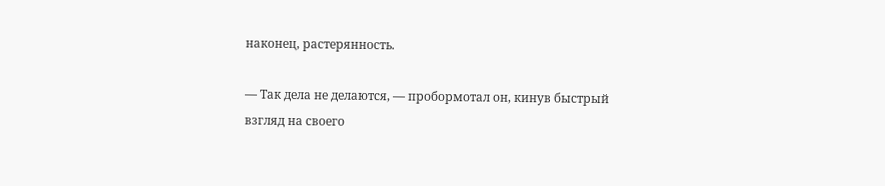наконец, растерянность.

— Так дела не делаются, — пробормотал он, кинув быстрый взгляд на своего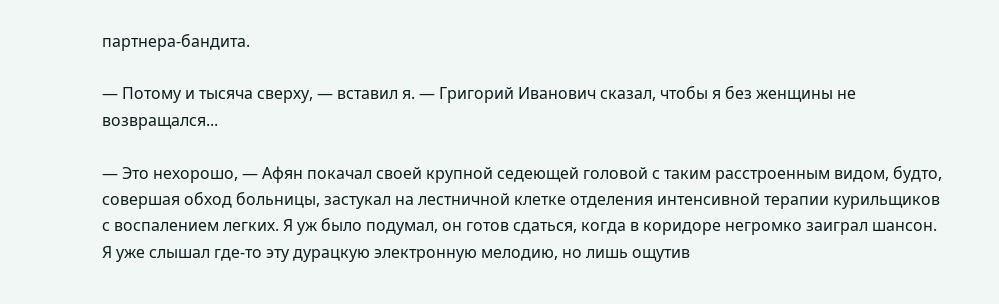партнера-бандита.

— Потому и тысяча сверху, — вставил я. — Григорий Иванович сказал, чтобы я без женщины не возвращался...

— Это нехорошо, — Афян покачал своей крупной седеющей головой с таким расстроенным видом, будто, совершая обход больницы, застукал на лестничной клетке отделения интенсивной терапии курильщиков с воспалением легких. Я уж было подумал, он готов сдаться, когда в коридоре негромко заиграл шансон. Я уже слышал где-то эту дурацкую электронную мелодию, но лишь ощутив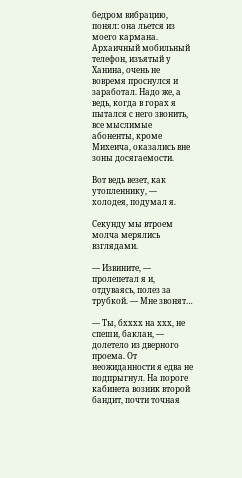бедром вибрацию, понял: она льется из моего кармана. Архаичный мобильный телефон, изъятый у Ханина, очень не вовремя проснулся и заработал. Надо же, а ведь, когда в горах я пытался с него звонить, все мыслимые абоненты, кроме Михеича, оказались вне зоны досягаемости.

Вот ведь везет, как утопленнику, — холодея, подумал я.

Секунду мы втроем молча мерялись взглядами.

— Извините, — пролепетал я и, отдуваясь, полез за трубкой. — Мне звонят…

— Ты, бхххх на ххх, не спеши, баклан, — долетело из дверного проема. От неожиданности я едва не подпрыгнул. На пороге кабинета возник второй бандит, почти точная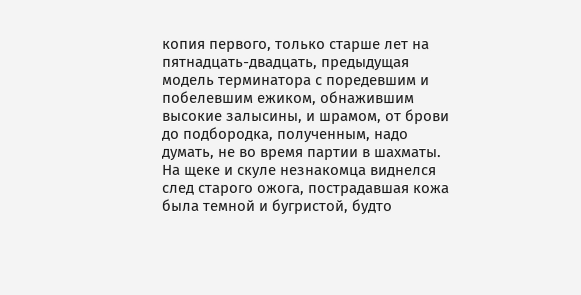копия первого, только старше лет на пятнадцать-двадцать, предыдущая модель терминатора с поредевшим и побелевшим ежиком, обнажившим высокие залысины, и шрамом, от брови до подбородка, полученным, надо думать, не во время партии в шахматы. На щеке и скуле незнакомца виднелся след старого ожога, пострадавшая кожа была темной и бугристой, будто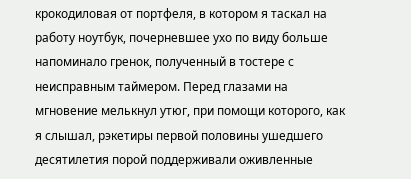крокодиловая от портфеля, в котором я таскал на работу ноутбук, почерневшее ухо по виду больше напоминало гренок, полученный в тостере с неисправным таймером. Перед глазами на мгновение мелькнул утюг, при помощи которого, как я слышал, рэкетиры первой половины ушедшего десятилетия порой поддерживали оживленные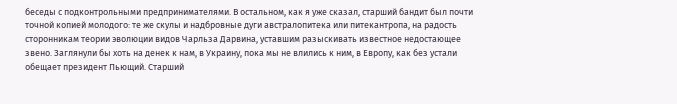беседы с подконтрольными предпринимателями. В остальном, как я уже сказал, старший бандит был почти точной копией молодого: те же скулы и надбровные дуги австралопитека или питекантропа, на радость сторонникам теории эволюции видов Чарльза Дарвина, уставшим разыскивать известное недостающее звено. Заглянули бы хоть на денек к нам, в Украину, пока мы не влились к ним, в Европу, как без устали обещает президент Пьющий. Старший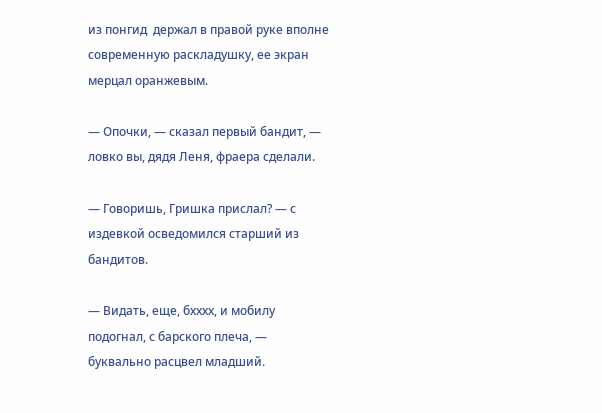из понгид  держал в правой руке вполне современную раскладушку, ее экран мерцал оранжевым.

— Опочки, — сказал первый бандит, — ловко вы, дядя Леня, фраера сделали.

— Говоришь, Гришка прислал? — с издевкой осведомился старший из бандитов.

— Видать, еще, бхххх, и мобилу подогнал, с барского плеча, — буквально расцвел младший.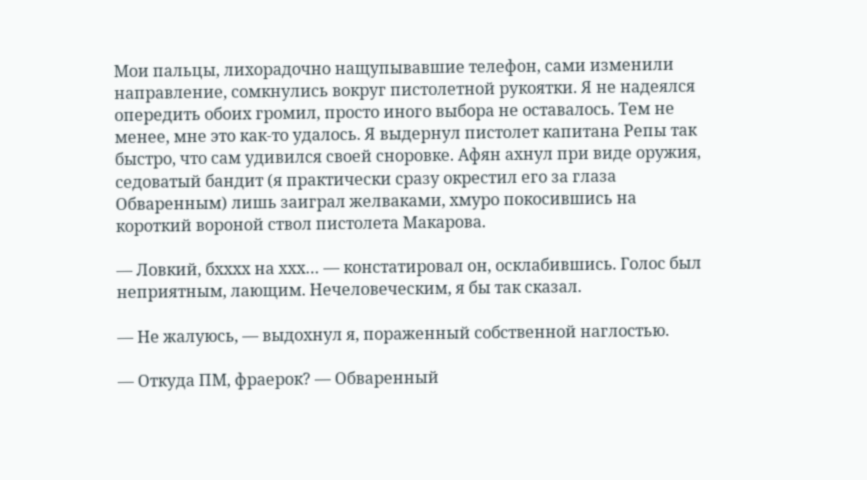Мои пальцы, лихорадочно нащупывавшие телефон, сами изменили направление, сомкнулись вокруг пистолетной рукоятки. Я не надеялся опередить обоих громил, просто иного выбора не оставалось. Тем не менее, мне это как-то удалось. Я выдернул пистолет капитана Репы так быстро, что сам удивился своей сноровке. Афян ахнул при виде оружия, седоватый бандит (я практически сразу окрестил его за глаза Обваренным) лишь заиграл желваками, хмуро покосившись на короткий вороной ствол пистолета Макарова.

— Ловкий, бхххх на ххх… — констатировал он, осклабившись. Голос был неприятным, лающим. Нечеловеческим, я бы так сказал.

— Не жалуюсь, — выдохнул я, пораженный собственной наглостью.

— Откуда ПМ, фраерок? — Обваренный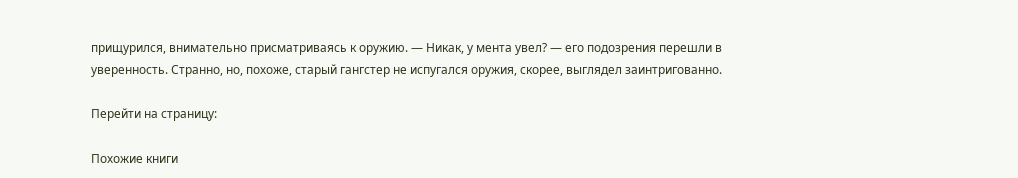прищурился, внимательно присматриваясь к оружию. — Никак, у мента увел? — его подозрения перешли в уверенность. Странно, но, похоже, старый гангстер не испугался оружия, скорее, выглядел заинтригованно.

Перейти на страницу:

Похожие книги